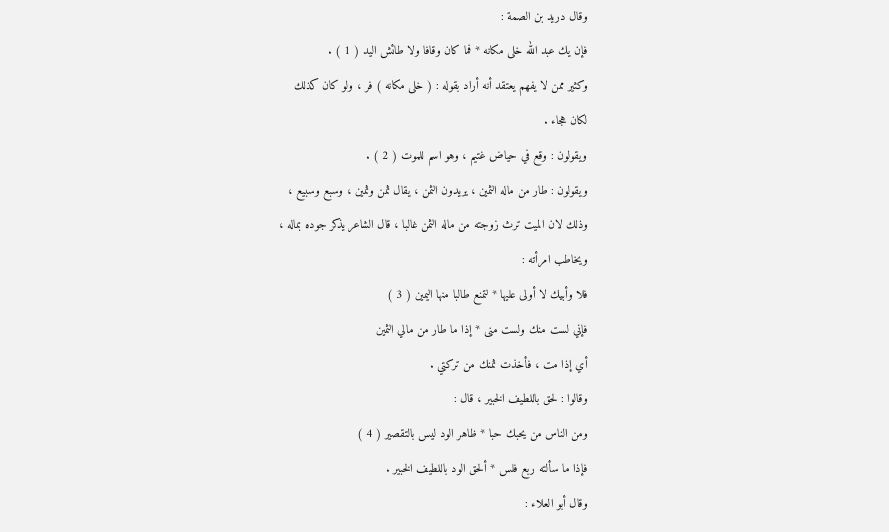وقال دريد بن الصمة :
فإن يك عبد الله خلى مكانه * فما كان وقافا ولا طائش اليد ( 1 ) .
وكثير ممن لا يفهم يعتقد أنه أراد بقوله : ( خلى مكانه ) فر ، ولو كان كذلك
لكان هجاء .
ويقولون : وقع في حياض غتيم ، وهو اسم للموت ( 2 ) .
ويقولون : طار من ماله الثمين ، يريدون الثمن ، يقال ثمن وثمين ، وسبع وسبيع ،
وذلك لان الميت ترث زوجته من ماله الثمن غالبا ، قال الشاعر يذكر جوده بماله ،
ويخاطب امرأته :
فلا وأبيك لا أولى عليها * لتمنع طالبا منها اليمين ( 3 )
فإني لست منك ولست منى * إذا ما طار من مالي الثمين
أي إذا مت ، فأخذت ثمنك من تركتي .
وقالوا : لحق باللطيف الخبير ، قال :
ومن الناس من يحبك حبا * ظاهر الود ليس بالتقصير ( 4 )
فإذا ما سألته ربع فلس * ألحق الود باللطيف الخبير .
وقال أبو العلاء :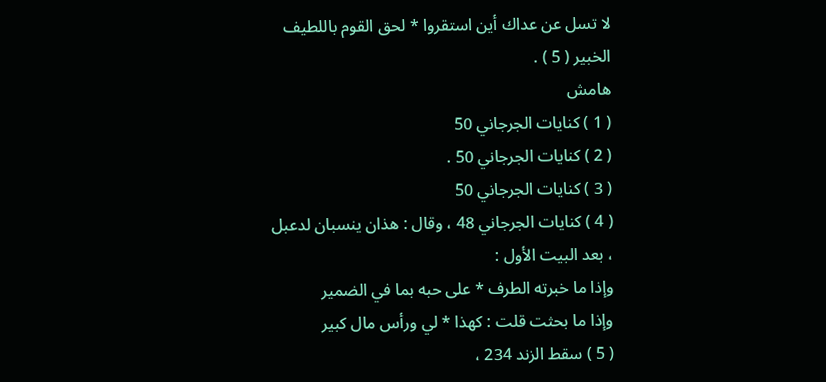لا تسل عن عداك أين استقروا * لحق القوم باللطيف الخبير ( 5 ) .
هامش
( 1 ) كنايات الجرجاني 50
( 2 ) كنايات الجرجاني 50 .
( 3 ) كنايات الجرجاني 50
( 4 ) كنايات الجرجاني 48 ، وقال : هذان ينسبان لدعبل ، بعد البيت الأول :
وإذا ما خبرته الطرف * على حبه بما في الضمير
وإذا ما بحثت قلت : كهذا * لي ورأس مال كبير
( 5 ) سقط الزند 234 ،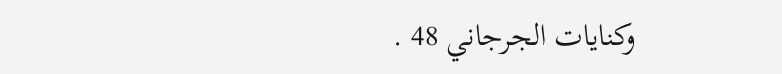وكنايات الجرجاني 48 .